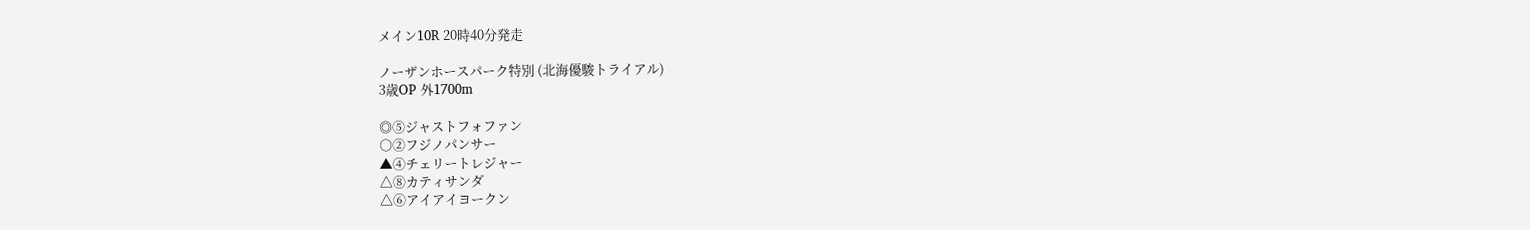メイン10R 20時40分発走

ノーザンホースパーク特別 (北海優駿トライアル)
3歳OP 外1700m

◎⑤ジャストフォファン
○②フジノパンサー
▲④チェリートレジャー
△⑧カティサンダ
△⑥アイアイヨークン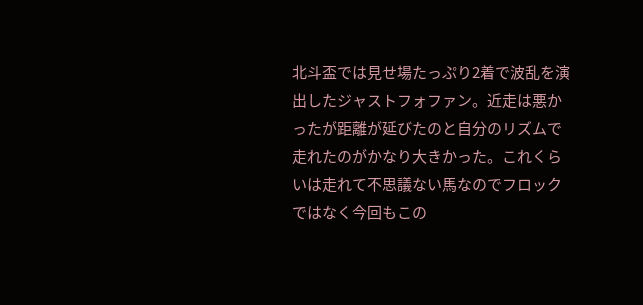北斗盃では見せ場たっぷり2着で波乱を演出したジャストフォファン。近走は悪かったが距離が延びたのと自分のリズムで走れたのがかなり大きかった。これくらいは走れて不思議ない馬なのでフロックではなく今回もこの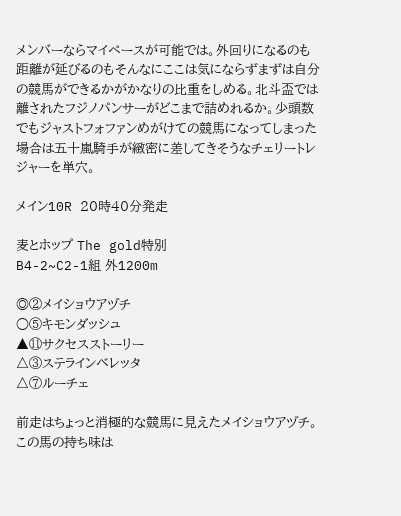メンバーならマイペースが可能では。外回りになるのも距離が延びるのもそんなにここは気にならずまずは自分の競馬ができるかがかなりの比重をしめる。北斗盃では離されたフジノパンサーがどこまで詰めれるか。少頭数でもジャストフォファンめがけての競馬になってしまった場合は五十嵐騎手が緻密に差してきそうなチェリートレジャーを単穴。

メイン10R 20時40分発走

麦とホップ The gold特別
B4-2~C2-1組 外1200m

◎②メイショウアヅチ
○⑤キモンダッシュ
▲⑪サクセスストーリー
△③ステラインベレッタ
△⑦ルーチェ

前走はちょっと消極的な競馬に見えたメイショウアヅチ。この馬の持ち味は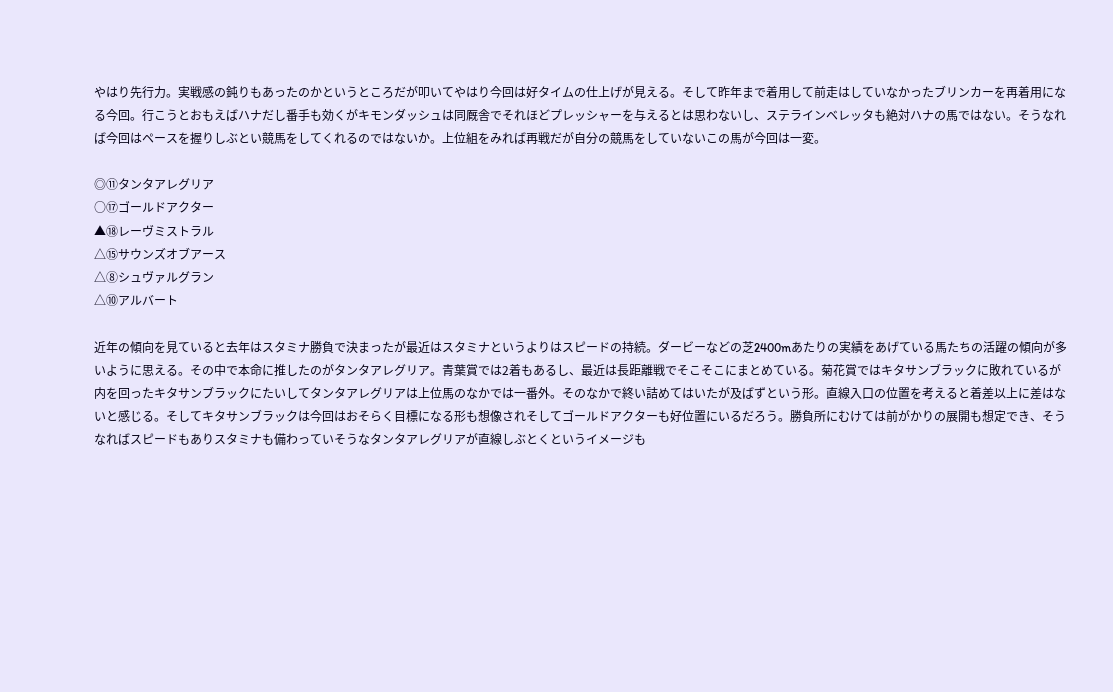やはり先行力。実戦感の鈍りもあったのかというところだが叩いてやはり今回は好タイムの仕上げが見える。そして昨年まで着用して前走はしていなかったブリンカーを再着用になる今回。行こうとおもえばハナだし番手も効くがキモンダッシュは同厩舎でそれほどプレッシャーを与えるとは思わないし、ステラインベレッタも絶対ハナの馬ではない。そうなれば今回はペースを握りしぶとい競馬をしてくれるのではないか。上位組をみれば再戦だが自分の競馬をしていないこの馬が今回は一変。

◎⑪タンタアレグリア
○⑰ゴールドアクター
▲⑱レーヴミストラル
△⑮サウンズオブアース
△⑧シュヴァルグラン
△⑩アルバート

近年の傾向を見ていると去年はスタミナ勝負で決まったが最近はスタミナというよりはスピードの持続。ダービーなどの芝2400mあたりの実績をあげている馬たちの活躍の傾向が多いように思える。その中で本命に推したのがタンタアレグリア。青葉賞では2着もあるし、最近は長距離戦でそこそこにまとめている。菊花賞ではキタサンブラックに敗れているが内を回ったキタサンブラックにたいしてタンタアレグリアは上位馬のなかでは一番外。そのなかで終い詰めてはいたが及ばずという形。直線入口の位置を考えると着差以上に差はないと感じる。そしてキタサンブラックは今回はおそらく目標になる形も想像されそしてゴールドアクターも好位置にいるだろう。勝負所にむけては前がかりの展開も想定でき、そうなればスピードもありスタミナも備わっていそうなタンタアレグリアが直線しぶとくというイメージも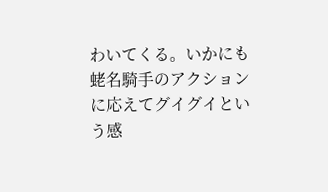わいてくる。いかにも蛯名騎手のアクションに応えてグイグイという感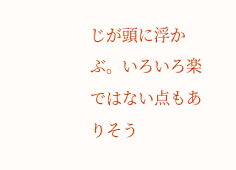じが頭に浮かぶ。いろいろ楽ではない点もありそう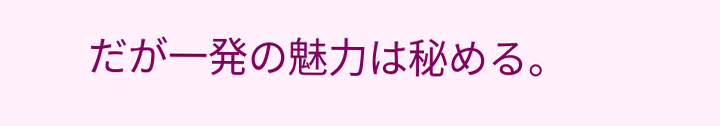だが一発の魅力は秘める。